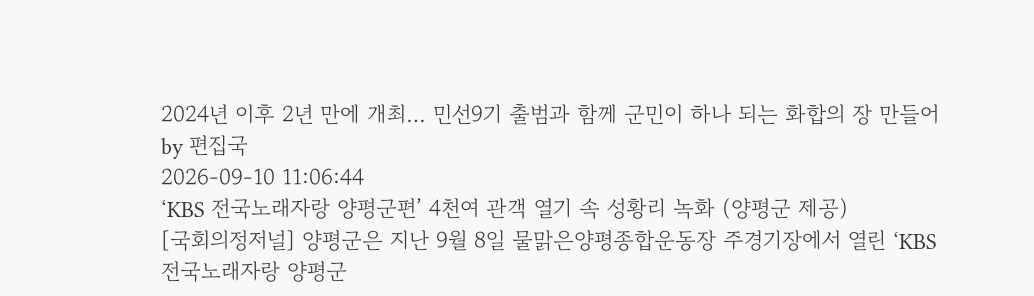2024년 이후 2년 만에 개최… 민선9기 출범과 함께 군민이 하나 되는 화합의 장 만들어
by 편집국
2026-09-10 11:06:44
‘KBS 전국노래자랑 양평군편’ 4천여 관객 열기 속 성황리 녹화 (양평군 제공)
[국회의정저널] 양평군은 지난 9월 8일 물맑은양평종합운동장 주경기장에서 열린 ‘KBS 전국노래자랑 양평군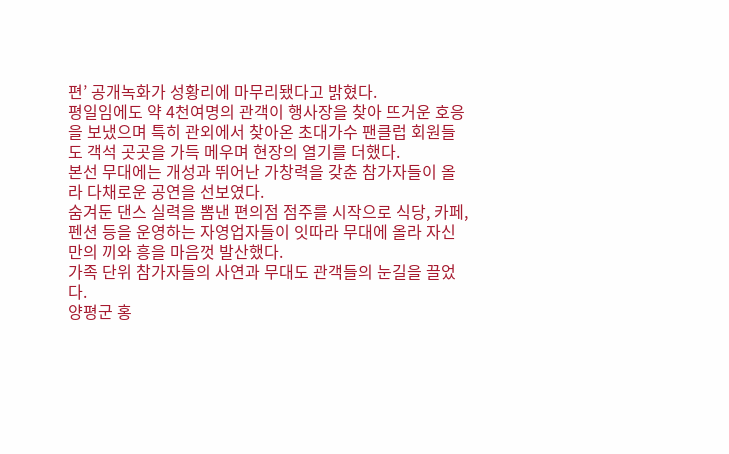편’ 공개녹화가 성황리에 마무리됐다고 밝혔다.
평일임에도 약 4천여명의 관객이 행사장을 찾아 뜨거운 호응을 보냈으며 특히 관외에서 찾아온 초대가수 팬클럽 회원들도 객석 곳곳을 가득 메우며 현장의 열기를 더했다.
본선 무대에는 개성과 뛰어난 가창력을 갖춘 참가자들이 올라 다채로운 공연을 선보였다.
숨겨둔 댄스 실력을 뽐낸 편의점 점주를 시작으로 식당, 카페, 펜션 등을 운영하는 자영업자들이 잇따라 무대에 올라 자신만의 끼와 흥을 마음껏 발산했다.
가족 단위 참가자들의 사연과 무대도 관객들의 눈길을 끌었다.
양평군 홍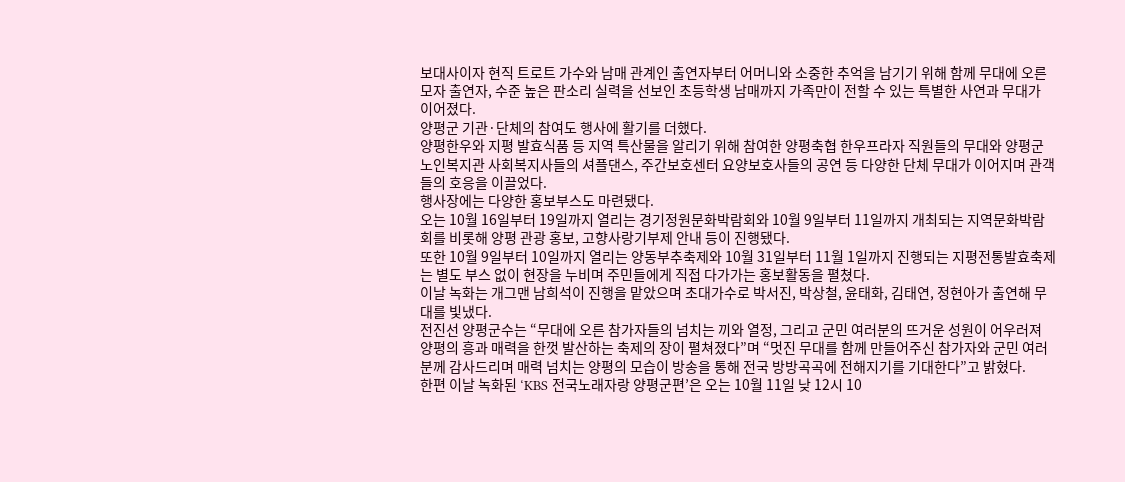보대사이자 현직 트로트 가수와 남매 관계인 출연자부터 어머니와 소중한 추억을 남기기 위해 함께 무대에 오른 모자 출연자, 수준 높은 판소리 실력을 선보인 초등학생 남매까지 가족만이 전할 수 있는 특별한 사연과 무대가 이어졌다.
양평군 기관·단체의 참여도 행사에 활기를 더했다.
양평한우와 지평 발효식품 등 지역 특산물을 알리기 위해 참여한 양평축협 한우프라자 직원들의 무대와 양평군노인복지관 사회복지사들의 셔플댄스, 주간보호센터 요양보호사들의 공연 등 다양한 단체 무대가 이어지며 관객들의 호응을 이끌었다.
행사장에는 다양한 홍보부스도 마련됐다.
오는 10월 16일부터 19일까지 열리는 경기정원문화박람회와 10월 9일부터 11일까지 개최되는 지역문화박람회를 비롯해 양평 관광 홍보, 고향사랑기부제 안내 등이 진행됐다.
또한 10월 9일부터 10일까지 열리는 양동부추축제와 10월 31일부터 11월 1일까지 진행되는 지평전통발효축제는 별도 부스 없이 현장을 누비며 주민들에게 직접 다가가는 홍보활동을 펼쳤다.
이날 녹화는 개그맨 남희석이 진행을 맡았으며 초대가수로 박서진, 박상철, 윤태화, 김태연, 정현아가 출연해 무대를 빛냈다.
전진선 양평군수는 “무대에 오른 참가자들의 넘치는 끼와 열정, 그리고 군민 여러분의 뜨거운 성원이 어우러져 양평의 흥과 매력을 한껏 발산하는 축제의 장이 펼쳐졌다”며 “멋진 무대를 함께 만들어주신 참가자와 군민 여러분께 감사드리며 매력 넘치는 양평의 모습이 방송을 통해 전국 방방곡곡에 전해지기를 기대한다”고 밝혔다.
한편 이날 녹화된 ‘KBS 전국노래자랑 양평군편’은 오는 10월 11일 낮 12시 10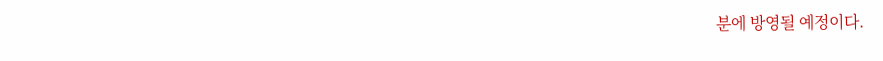분에 방영될 예정이다.